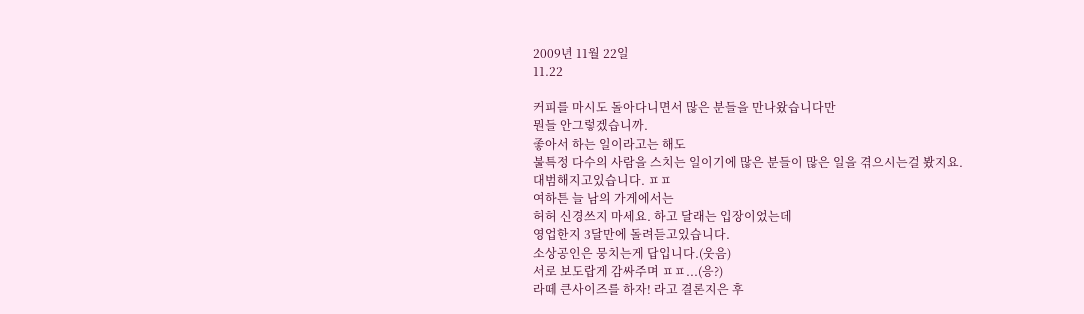2009년 11월 22일
11.22

커피를 마시도 돌아다니면서 많은 분들을 만나왔습니다만
뭔들 안그렇겠습니까.
좋아서 하는 일이라고는 해도
불특정 다수의 사람을 스치는 일이기에 많은 분들이 많은 일을 겪으시는걸 봤지요.
대범해지고있습니다. ㅍㅍ
여하튼 늘 남의 가게에서는
허허 신경쓰지 마세요. 하고 달래는 입장이었는데
영업한지 3달만에 돌려듣고있습니다.
소상공인은 뭉치는게 답입니다.(웃음)
서로 보도랍게 감싸주며 ㅍㅍ...(응?)
라떼 큰사이즈를 하자! 라고 결론지은 후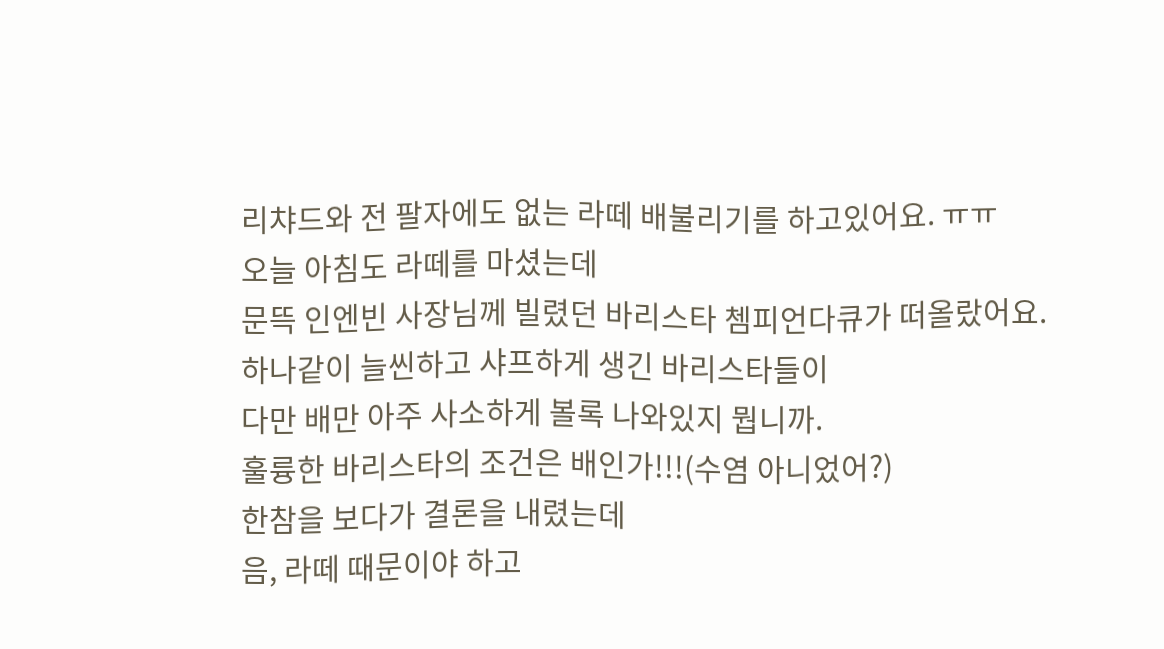리챠드와 전 팔자에도 없는 라떼 배불리기를 하고있어요. ㅠㅠ
오늘 아침도 라떼를 마셨는데
문뜩 인엔빈 사장님께 빌렸던 바리스타 쳄피언다큐가 떠올랐어요.
하나같이 늘씬하고 샤프하게 생긴 바리스타들이
다만 배만 아주 사소하게 볼록 나와있지 뭡니까.
훌륭한 바리스타의 조건은 배인가!!!(수염 아니었어?)
한참을 보다가 결론을 내렸는데
음, 라떼 때문이야 하고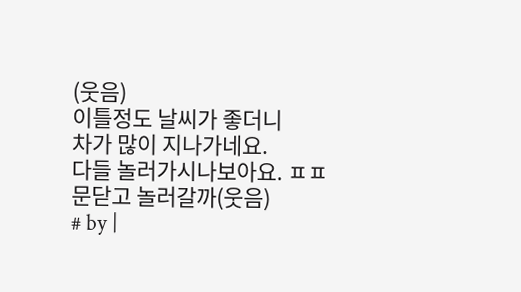(웃음)
이틀정도 날씨가 좋더니
차가 많이 지나가네요.
다들 놀러가시나보아요. ㅍㅍ
문닫고 놀러갈까(웃음)
# by |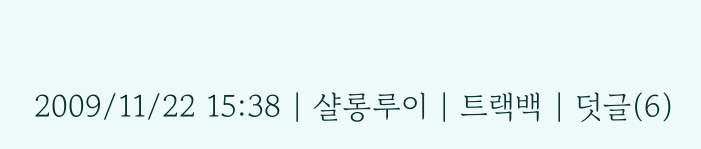2009/11/22 15:38 | 샬롱루이 | 트랙백 | 덧글(6)